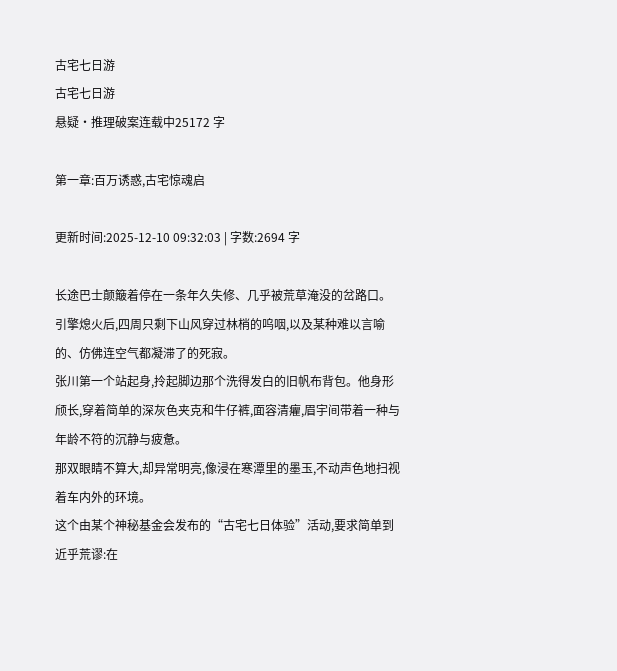古宅七日游
古宅七日游
悬疑·推理破案连载中25172 字

第一章:百万诱惑,古宅惊魂启

更新时间:2025-12-10 09:32:03 | 字数:2694 字

长途巴士颠簸着停在一条年久失修、几乎被荒草淹没的岔路口。
引擎熄火后,四周只剩下山风穿过林梢的呜咽,以及某种难以言喻的、仿佛连空气都凝滞了的死寂。
张川第一个站起身,拎起脚边那个洗得发白的旧帆布背包。他身形颀长,穿着简单的深灰色夹克和牛仔裤,面容清癯,眉宇间带着一种与年龄不符的沉静与疲惫。
那双眼睛不算大,却异常明亮,像浸在寒潭里的墨玉,不动声色地扫视着车内外的环境。
这个由某个神秘基金会发布的“古宅七日体验”活动,要求简单到近乎荒谬:在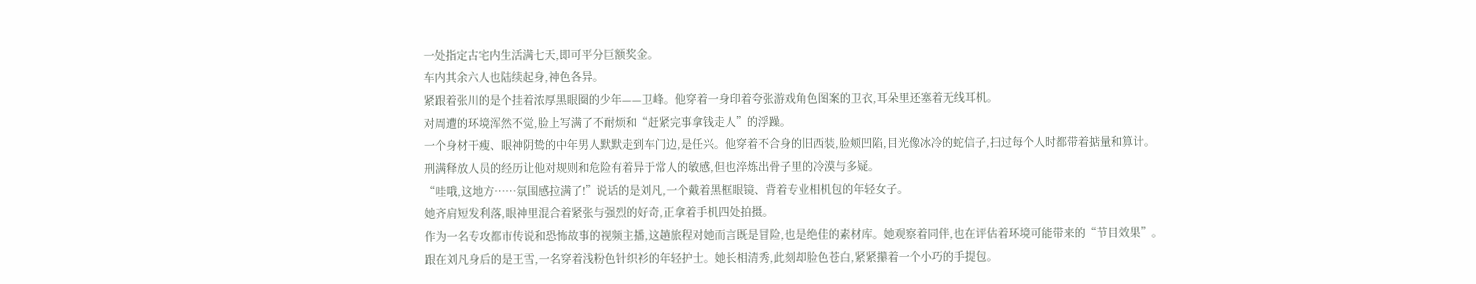一处指定古宅内生活满七天,即可平分巨额奖金。
车内其余六人也陆续起身,神色各异。
紧跟着张川的是个挂着浓厚黑眼圈的少年——卫峰。他穿着一身印着夸张游戏角色图案的卫衣,耳朵里还塞着无线耳机。
对周遭的环境浑然不觉,脸上写满了不耐烦和“赶紧完事拿钱走人”的浮躁。
一个身材干瘦、眼神阴鸷的中年男人默默走到车门边,是任兴。他穿着不合身的旧西装,脸颊凹陷,目光像冰冷的蛇信子,扫过每个人时都带着掂量和算计。
刑满释放人员的经历让他对规则和危险有着异于常人的敏感,但也淬炼出骨子里的冷漠与多疑。
“哇哦,这地方……氛围感拉满了!”说话的是刘凡,一个戴着黑框眼镜、背着专业相机包的年轻女子。
她齐肩短发利落,眼神里混合着紧张与强烈的好奇,正拿着手机四处拍摄。
作为一名专攻都市传说和恐怖故事的视频主播,这趟旅程对她而言既是冒险,也是绝佳的素材库。她观察着同伴,也在评估着环境可能带来的“节目效果”。
跟在刘凡身后的是王雪,一名穿着浅粉色针织衫的年轻护士。她长相清秀,此刻却脸色苍白,紧紧攥着一个小巧的手提包。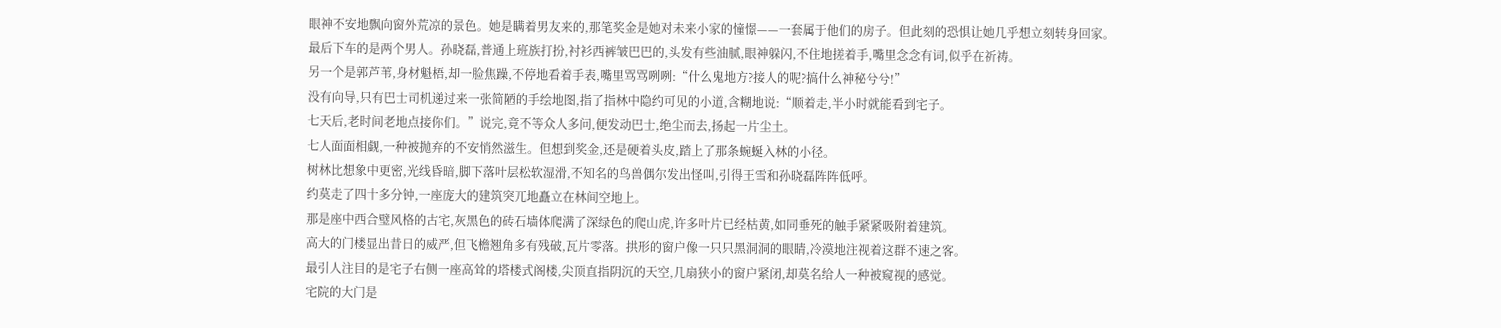眼神不安地飘向窗外荒凉的景色。她是瞒着男友来的,那笔奖金是她对未来小家的憧憬——一套属于他们的房子。但此刻的恐惧让她几乎想立刻转身回家。
最后下车的是两个男人。孙晓磊,普通上班族打扮,衬衫西裤皱巴巴的,头发有些油腻,眼神躲闪,不住地搓着手,嘴里念念有词,似乎在祈祷。
另一个是郭芦苇,身材魁梧,却一脸焦躁,不停地看着手表,嘴里骂骂咧咧:“什么鬼地方?接人的呢?搞什么神秘兮兮!”
没有向导,只有巴士司机递过来一张简陋的手绘地图,指了指林中隐约可见的小道,含糊地说:“顺着走,半小时就能看到宅子。
七天后,老时间老地点接你们。”说完,竟不等众人多问,便发动巴士,绝尘而去,扬起一片尘土。
七人面面相觑,一种被抛弃的不安悄然滋生。但想到奖金,还是硬着头皮,踏上了那条蜿蜒入林的小径。
树林比想象中更密,光线昏暗,脚下落叶层松软湿滑,不知名的鸟兽偶尔发出怪叫,引得王雪和孙晓磊阵阵低呼。
约莫走了四十多分钟,一座庞大的建筑突兀地矗立在林间空地上。
那是座中西合璧风格的古宅,灰黑色的砖石墙体爬满了深绿色的爬山虎,许多叶片已经枯黄,如同垂死的触手紧紧吸附着建筑。
高大的门楼显出昔日的威严,但飞檐翘角多有残破,瓦片零落。拱形的窗户像一只只黑洞洞的眼睛,冷漠地注视着这群不速之客。
最引人注目的是宅子右侧一座高耸的塔楼式阁楼,尖顶直指阴沉的天空,几扇狭小的窗户紧闭,却莫名给人一种被窥视的感觉。
宅院的大门是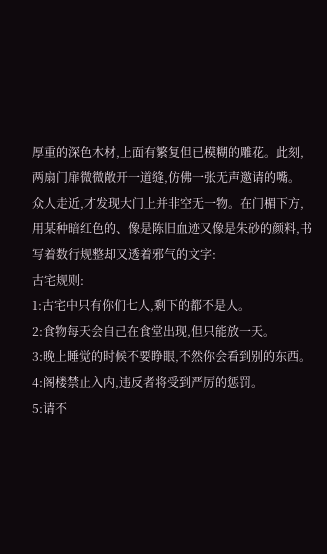厚重的深色木材,上面有繁复但已模糊的雕花。此刻,两扇门扉微微敞开一道缝,仿佛一张无声邀请的嘴。
众人走近,才发现大门上并非空无一物。在门楣下方,用某种暗红色的、像是陈旧血迹又像是朱砂的颜料,书写着数行规整却又透着邪气的文字:
古宅规则:
1:古宅中只有你们七人,剩下的都不是人。
2:食物每天会自己在食堂出现,但只能放一天。
3:晚上睡觉的时候不要睁眼,不然你会看到别的东西。
4:阁楼禁止入内,违反者将受到严厉的惩罚。
5:请不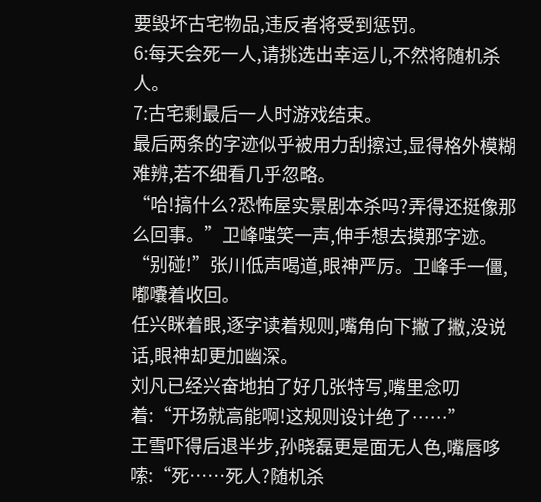要毁坏古宅物品,违反者将受到惩罚。
6:每天会死一人,请挑选出幸运儿,不然将随机杀人。
7:古宅剩最后一人时游戏结束。
最后两条的字迹似乎被用力刮擦过,显得格外模糊难辨,若不细看几乎忽略。
“哈!搞什么?恐怖屋实景剧本杀吗?弄得还挺像那么回事。”卫峰嗤笑一声,伸手想去摸那字迹。
“别碰!”张川低声喝道,眼神严厉。卫峰手一僵,嘟囔着收回。
任兴眯着眼,逐字读着规则,嘴角向下撇了撇,没说话,眼神却更加幽深。
刘凡已经兴奋地拍了好几张特写,嘴里念叨着:“开场就高能啊!这规则设计绝了……”
王雪吓得后退半步,孙晓磊更是面无人色,嘴唇哆嗦:“死……死人?随机杀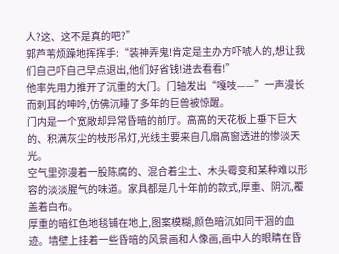人?这、这不是真的吧?”
郭芦苇烦躁地挥挥手:“装神弄鬼!肯定是主办方吓唬人的,想让我们自己吓自己早点退出,他们好省钱!进去看看!”
他率先用力推开了沉重的大门。门轴发出“嘎吱——”一声漫长而刺耳的呻吟,仿佛沉睡了多年的巨兽被惊醒。
门内是一个宽敞却异常昏暗的前厅。高高的天花板上垂下巨大的、积满灰尘的枝形吊灯,光线主要来自几扇高窗透进的惨淡天光。
空气里弥漫着一股陈腐的、混合着尘土、木头霉变和某种难以形容的淡淡腥气的味道。家具都是几十年前的款式,厚重、阴沉,覆盖着白布。
厚重的暗红色地毯铺在地上,图案模糊,颜色暗沉如同干涸的血迹。墙壁上挂着一些昏暗的风景画和人像画,画中人的眼睛在昏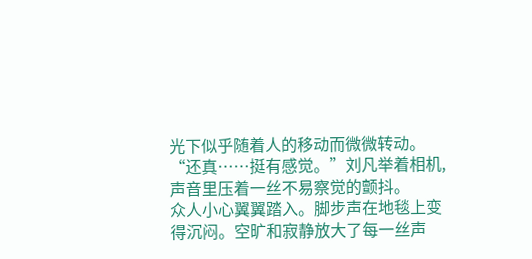光下似乎随着人的移动而微微转动。
“还真……挺有感觉。”刘凡举着相机,声音里压着一丝不易察觉的颤抖。
众人小心翼翼踏入。脚步声在地毯上变得沉闷。空旷和寂静放大了每一丝声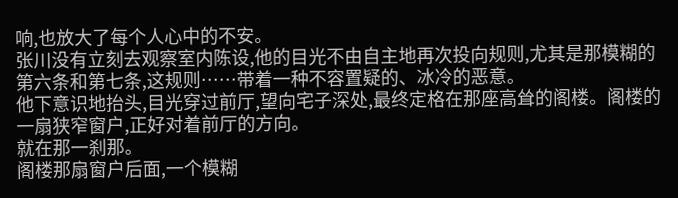响,也放大了每个人心中的不安。
张川没有立刻去观察室内陈设,他的目光不由自主地再次投向规则,尤其是那模糊的第六条和第七条,这规则……带着一种不容置疑的、冰冷的恶意。
他下意识地抬头,目光穿过前厅,望向宅子深处,最终定格在那座高耸的阁楼。阁楼的一扇狭窄窗户,正好对着前厅的方向。
就在那一刹那。
阁楼那扇窗户后面,一个模糊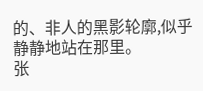的、非人的黑影轮廓,似乎静静地站在那里。
张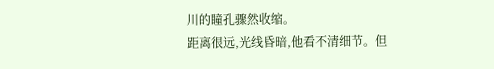川的瞳孔骤然收缩。
距离很远,光线昏暗,他看不清细节。但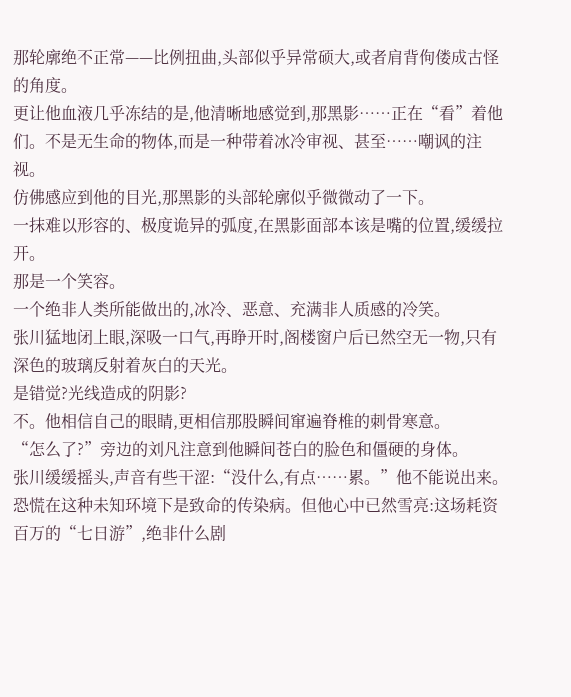那轮廓绝不正常——比例扭曲,头部似乎异常硕大,或者肩背佝偻成古怪的角度。
更让他血液几乎冻结的是,他清晰地感觉到,那黑影……正在“看”着他们。不是无生命的物体,而是一种带着冰冷审视、甚至……嘲讽的注视。
仿佛感应到他的目光,那黑影的头部轮廓似乎微微动了一下。
一抹难以形容的、极度诡异的弧度,在黑影面部本该是嘴的位置,缓缓拉开。
那是一个笑容。
一个绝非人类所能做出的,冰冷、恶意、充满非人质感的冷笑。
张川猛地闭上眼,深吸一口气,再睁开时,阁楼窗户后已然空无一物,只有深色的玻璃反射着灰白的天光。
是错觉?光线造成的阴影?
不。他相信自己的眼睛,更相信那股瞬间窜遍脊椎的刺骨寒意。
“怎么了?”旁边的刘凡注意到他瞬间苍白的脸色和僵硬的身体。
张川缓缓摇头,声音有些干涩:“没什么,有点……累。”他不能说出来。恐慌在这种未知环境下是致命的传染病。但他心中已然雪亮:这场耗资百万的“七日游”,绝非什么剧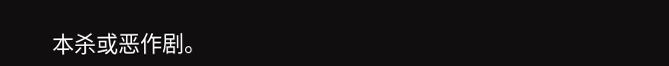本杀或恶作剧。